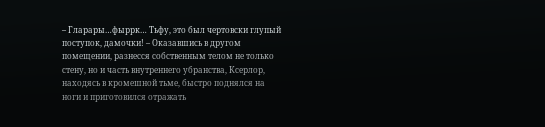– Гларары…фыррк… Тьфу, это был чертовски глупый поступок, дамочки! – Оказавшись в другом помещении, разнесся собственным телом не только стену, но и часть внутреннего убранства, Ксерлор, находясь в кромешной тьме, быстро поднялся на ноги и приготовился отражать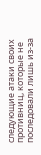следующие атаки своих противниц, которые не последовали лишь из-за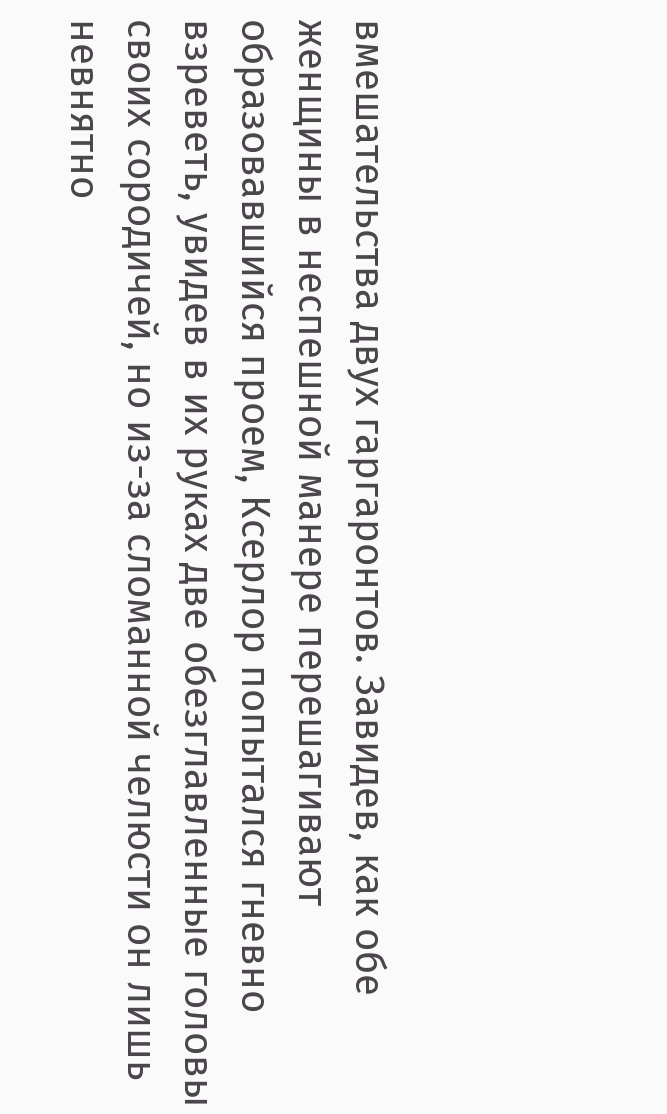вмешательства двух гаргаронтов. Завидев, как обе женщины в неспешной манере перешагивают образовавшийся проем, Ксерлор попытался гневно взреветь, увидев в их руках две обезглавленные головы своих сородичей, но из-за сломанной челюсти он лишь невнятно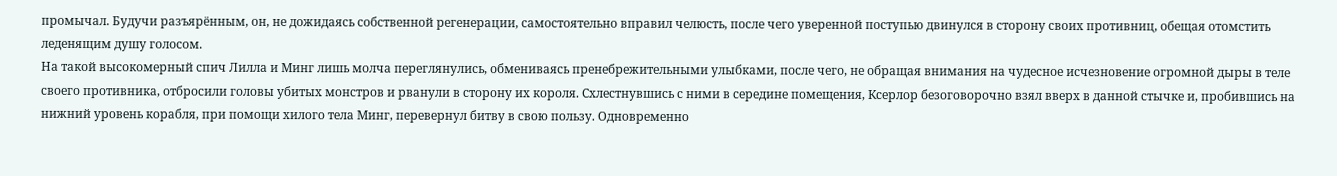промычал. Будучи разъярённым, он, не дожидаясь собственной регенерации, самостоятельно вправил челюсть, после чего уверенной поступью двинулся в сторону своих противниц, обещая отомстить леденящим душу голосом.
На такой высокомерный спич Лилла и Минг лишь молча переглянулись, обмениваясь пренебрежительными улыбками, после чего, не обращая внимания на чудесное исчезновение огромной дыры в теле своего противника, отбросили головы убитых монстров и рванули в сторону их короля. Схлестнувшись с ними в середине помещения, Ксерлор безоговорочно взял вверх в данной стычке и, пробившись на нижний уровень корабля, при помощи хилого тела Минг, перевернул битву в свою пользу. Одновременно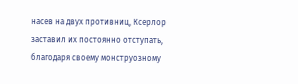насев на двух противниц, Ксерлор заставил их постоянно отступать, благодаря своему монструозному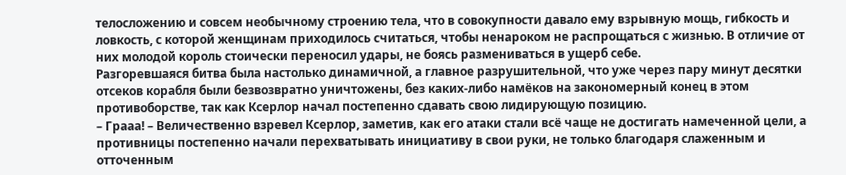телосложению и совсем необычному строению тела, что в совокупности давало ему взрывную мощь, гибкость и ловкость, с которой женщинам приходилось считаться, чтобы ненароком не распрощаться с жизнью. В отличие от них молодой король стоически переносил удары, не боясь размениваться в ущерб себе.
Разгоревшаяся битва была настолько динамичной, а главное разрушительной, что уже через пару минут десятки отсеков корабля были безвозвратно уничтожены, без каких-либо намёков на закономерный конец в этом противоборстве, так как Ксерлор начал постепенно сдавать свою лидирующую позицию.
– Грааа! – Величественно взревел Ксерлор, заметив, как его атаки стали всё чаще не достигать намеченной цели, а противницы постепенно начали перехватывать инициативу в свои руки, не только благодаря слаженным и отточенным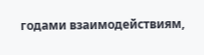годами взаимодействиям,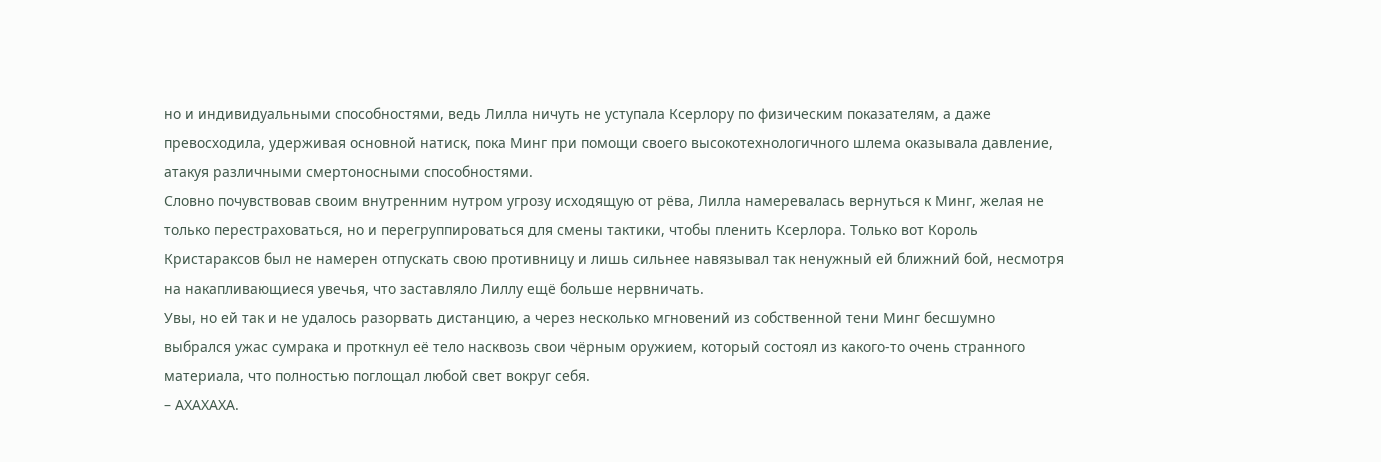но и индивидуальными способностями, ведь Лилла ничуть не уступала Ксерлору по физическим показателям, а даже превосходила, удерживая основной натиск, пока Минг при помощи своего высокотехнологичного шлема оказывала давление, атакуя различными смертоносными способностями.
Словно почувствовав своим внутренним нутром угрозу исходящую от рёва, Лилла намеревалась вернуться к Минг, желая не только перестраховаться, но и перегруппироваться для смены тактики, чтобы пленить Ксерлора. Только вот Король Кристараксов был не намерен отпускать свою противницу и лишь сильнее навязывал так ненужный ей ближний бой, несмотря на накапливающиеся увечья, что заставляло Лиллу ещё больше нервничать.
Увы, но ей так и не удалось разорвать дистанцию, а через несколько мгновений из собственной тени Минг бесшумно выбрался ужас сумрака и проткнул её тело насквозь свои чёрным оружием, который состоял из какого-то очень странного материала, что полностью поглощал любой свет вокруг себя.
– АХАХАХА.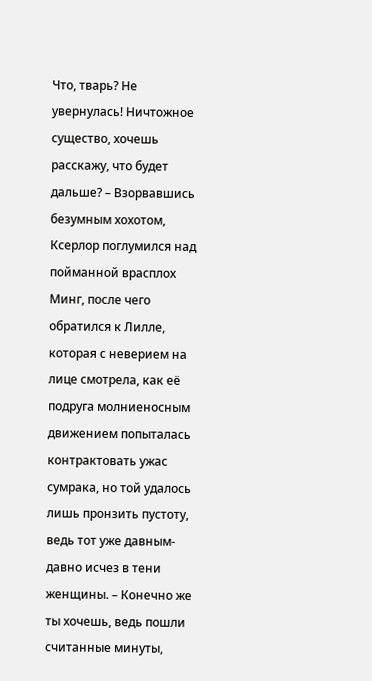Что, тварь? Не увернулась! Ничтожное существо, хочешь расскажу, что будет дальше? – Взорвавшись безумным хохотом, Ксерлор поглумился над пойманной врасплох Минг, после чего обратился к Лилле, которая с неверием на лице смотрела, как её подруга молниеносным движением попыталась контрактовать ужас сумрака, но той удалось лишь пронзить пустоту, ведь тот уже давным-давно исчез в тени женщины. – Конечно же ты хочешь, ведь пошли считанные минуты,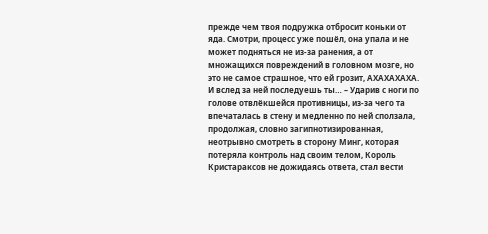прежде чем твоя подружка отбросит коньки от яда. Смотри, процесс уже пошёл, она упала и не может подняться не из-за ранения, а от множащихся повреждений в головном мозге, но это не самое страшное, что ей грозит, АХАХАХАХА. И вслед за ней последуешь ты… – Ударив с ноги по голове отвлёкшейся противницы, из-за чего та впечаталась в стену и медленно по ней сползала, продолжая, словно загипнотизированная, неотрывно смотреть в сторону Минг, которая потеряла контроль над своим телом, Король Кристараксов не дожидаясь ответа, стал вести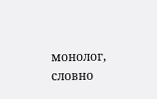монолог, словно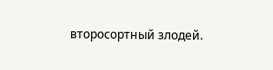второсортный злодей.